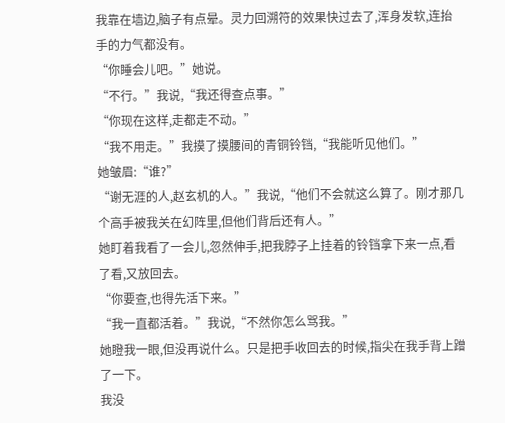我靠在墙边,脑子有点晕。灵力回溯符的效果快过去了,浑身发软,连抬手的力气都没有。
“你睡会儿吧。”她说。
“不行。”我说,“我还得查点事。”
“你现在这样,走都走不动。”
“我不用走。”我摸了摸腰间的青铜铃铛,“我能听见他们。”
她皱眉:“谁?”
“谢无涯的人,赵玄机的人。”我说,“他们不会就这么算了。刚才那几个高手被我关在幻阵里,但他们背后还有人。”
她盯着我看了一会儿,忽然伸手,把我脖子上挂着的铃铛拿下来一点,看了看,又放回去。
“你要查,也得先活下来。”
“我一直都活着。”我说,“不然你怎么骂我。”
她瞪我一眼,但没再说什么。只是把手收回去的时候,指尖在我手背上蹭了一下。
我没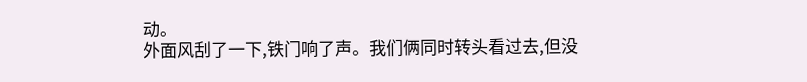动。
外面风刮了一下,铁门响了声。我们俩同时转头看过去,但没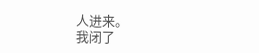人进来。
我闭了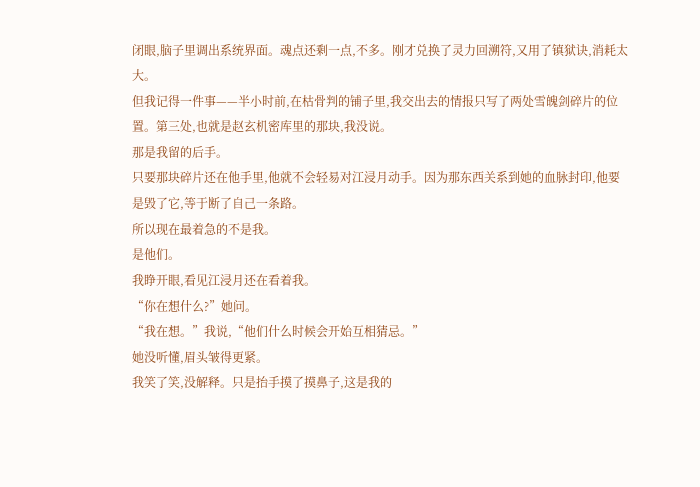闭眼,脑子里调出系统界面。魂点还剩一点,不多。刚才兑换了灵力回溯符,又用了镇狱诀,消耗太大。
但我记得一件事——半小时前,在枯骨判的铺子里,我交出去的情报只写了两处雪魄剑碎片的位置。第三处,也就是赵玄机密库里的那块,我没说。
那是我留的后手。
只要那块碎片还在他手里,他就不会轻易对江浸月动手。因为那东西关系到她的血脉封印,他要是毁了它,等于断了自己一条路。
所以现在最着急的不是我。
是他们。
我睁开眼,看见江浸月还在看着我。
“你在想什么?”她问。
“我在想。”我说,“他们什么时候会开始互相猜忌。”
她没听懂,眉头皱得更紧。
我笑了笑,没解释。只是抬手摸了摸鼻子,这是我的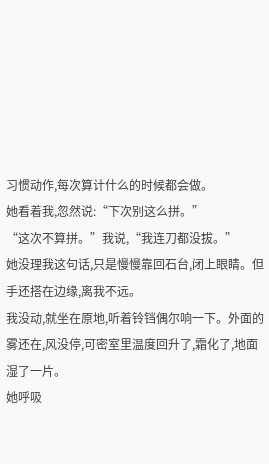习惯动作,每次算计什么的时候都会做。
她看着我,忽然说:“下次别这么拼。”
“这次不算拼。”我说,“我连刀都没拔。”
她没理我这句话,只是慢慢靠回石台,闭上眼睛。但手还搭在边缘,离我不远。
我没动,就坐在原地,听着铃铛偶尔响一下。外面的雾还在,风没停,可密室里温度回升了,霜化了,地面湿了一片。
她呼吸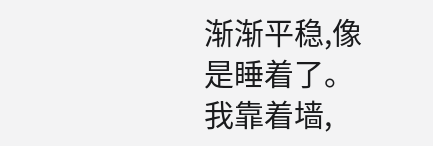渐渐平稳,像是睡着了。
我靠着墙,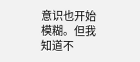意识也开始模糊。但我知道不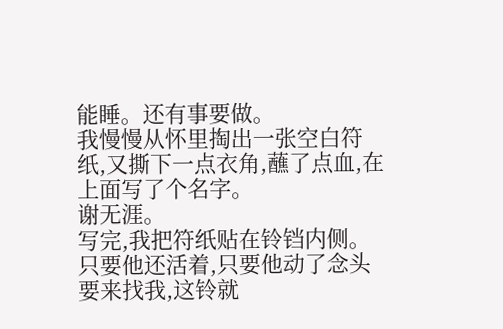能睡。还有事要做。
我慢慢从怀里掏出一张空白符纸,又撕下一点衣角,蘸了点血,在上面写了个名字。
谢无涯。
写完,我把符纸贴在铃铛内侧。只要他还活着,只要他动了念头要来找我,这铃就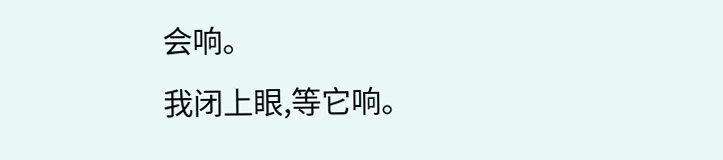会响。
我闭上眼,等它响。